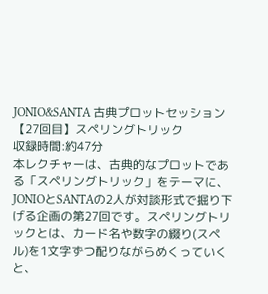JONIO&SANTA 古典プロットセッション 【27回目】スペリングトリック
収録時間:約47分
本レクチャーは、古典的なプロットである「スペリングトリック」をテーマに、JONIOとSANTAの2人が対談形式で掘り下げる企画の第27回です。スペリングトリックとは、カード名や数字の綴り(スペル)を1文字ずつ配りながらめくっていくと、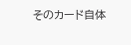そのカード自体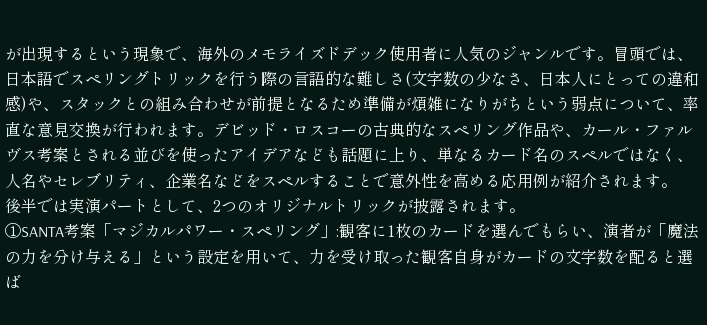が出現するという現象で、海外のメモライズドデック使用者に人気のジャンルです。冒頭では、日本語でスペリングトリックを行う際の言語的な難しさ(文字数の少なさ、日本人にとっての違和感)や、スタックとの組み合わせが前提となるため準備が煩雑になりがちという弱点について、率直な意見交換が行われます。デビッド・ロスコーの古典的なスペリング作品や、カール・ファルヴス考案とされる並びを使ったアイデアなども話題に上り、単なるカード名のスペルではなく、人名やセレブリティ、企業名などをスペルすることで意外性を高める応用例が紹介されます。
後半では実演パートとして、2つのオリジナルトリックが披露されます。
①SANTA考案「マジカルパワー・スペリング」:観客に1枚のカードを選んでもらい、演者が「魔法の力を分け与える」という設定を用いて、力を受け取った観客自身がカードの文字数を配ると選ば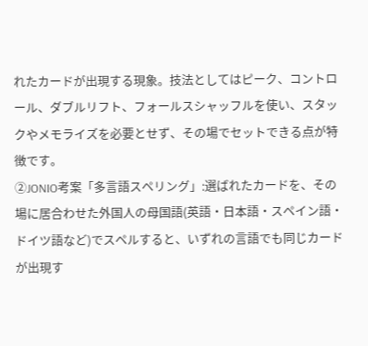れたカードが出現する現象。技法としてはピーク、コントロール、ダブルリフト、フォールスシャッフルを使い、スタックやメモライズを必要とせず、その場でセットできる点が特徴です。
②JONIO考案「多言語スペリング」:選ばれたカードを、その場に居合わせた外国人の母国語(英語・日本語・スペイン語・ドイツ語など)でスペルすると、いずれの言語でも同じカードが出現す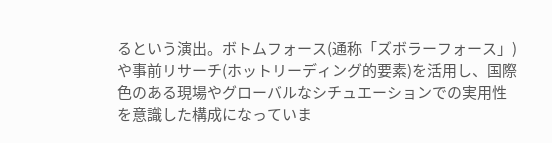るという演出。ボトムフォース(通称「ズボラーフォース」)や事前リサーチ(ホットリーディング的要素)を活用し、国際色のある現場やグローバルなシチュエーションでの実用性を意識した構成になっていま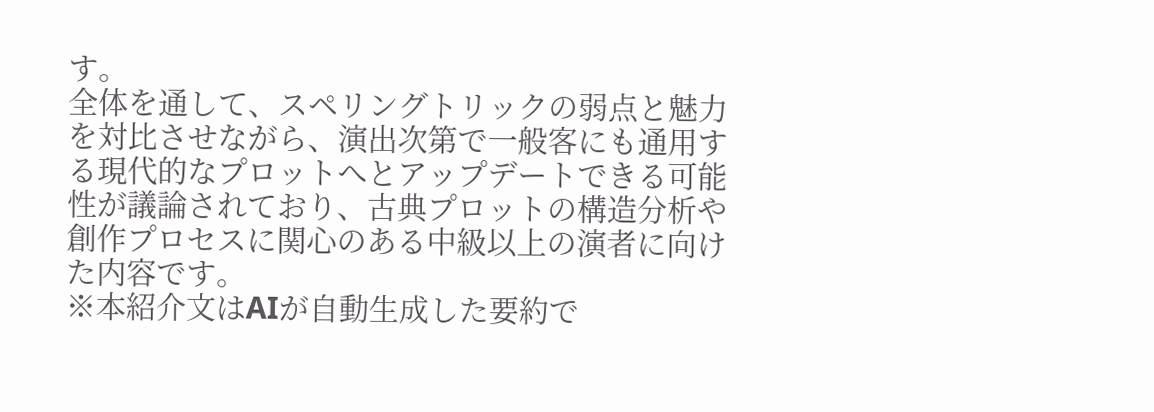す。
全体を通して、スペリングトリックの弱点と魅力を対比させながら、演出次第で一般客にも通用する現代的なプロットへとアップデートできる可能性が議論されており、古典プロットの構造分析や創作プロセスに関心のある中級以上の演者に向けた内容です。
※本紹介文はAIが自動生成した要約で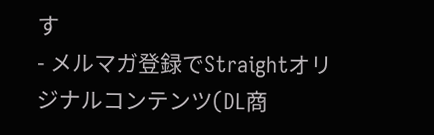す
- メルマガ登録でStraightオリジナルコンテンツ(DL商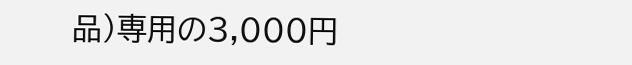品)専用の3,000円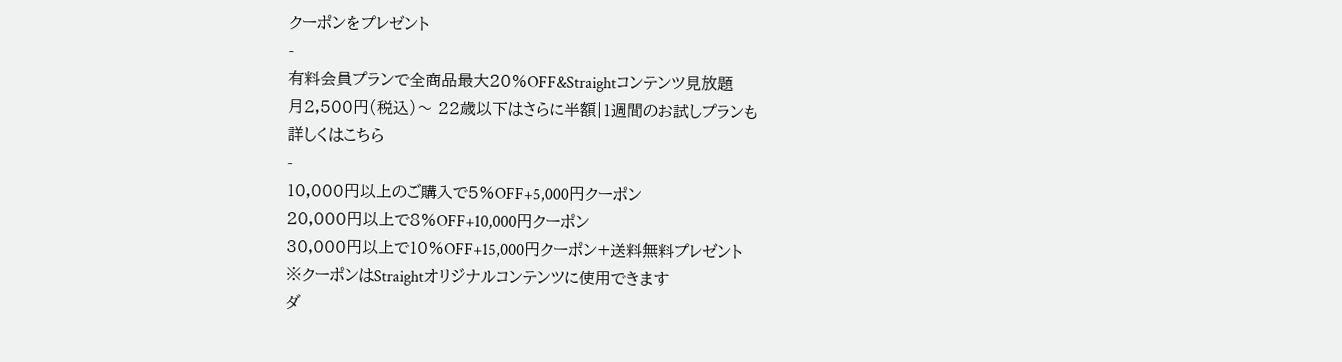クーポンをプレゼント
-
有料会員プランで全商品最大20%OFF&Straightコンテンツ見放題
月2,500円(税込)〜 22歳以下はさらに半額|1週間のお試しプランも
詳しくはこちら
-
10,000円以上のご購入で5%OFF+5,000円クーポン
20,000円以上で8%OFF+10,000円クーポン
30,000円以上で10%OFF+15,000円クーポン+送料無料プレゼント
※クーポンはStraightオリジナルコンテンツに使用できます
ダ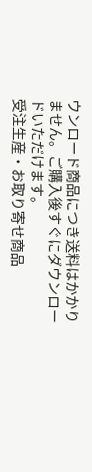ウンロード商品につき送料はかかりません。ご購入後すぐにダウンロードいただけます。
受注生産・お取り寄せ商品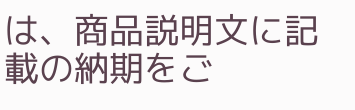は、商品説明文に記載の納期をご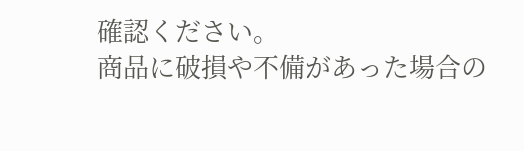確認ください。
商品に破損や不備があった場合の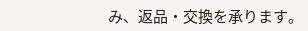み、返品・交換を承ります。